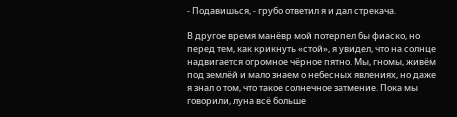- Подавишься, - грубо ответил я и дал стрекача.

В другое время манёвр мой потерпел бы фиаско, но перед тем, как крикнуть «стой», я увидел, что на солнце надвигается огромное чёрное пятно. Мы, гномы, живём под землёй и мало знаем о небесных явлениях, но даже я знал о том, что такое солнечное затмение. Пока мы говорили, луна всё больше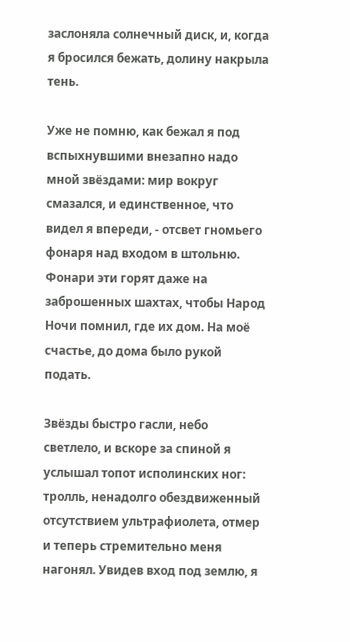заслоняла солнечный диск, и, когда я бросился бежать, долину накрыла тень.

Уже не помню, как бежал я под вспыхнувшими внезапно надо мной звёздами: мир вокруг смазался, и единственное, что видел я впереди, - отсвет гномьего фонаря над входом в штольню. Фонари эти горят даже на заброшенных шахтах, чтобы Народ Ночи помнил, где их дом. На моё счастье, до дома было рукой подать.

Звёзды быстро гасли, небо светлело, и вскоре за спиной я услышал топот исполинских ног: тролль, ненадолго обездвиженный отсутствием ультрафиолета, отмер и теперь стремительно меня нагонял. Увидев вход под землю, я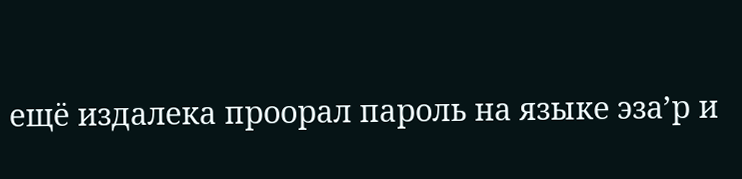ещё издалека проорал пароль на языке эза’р и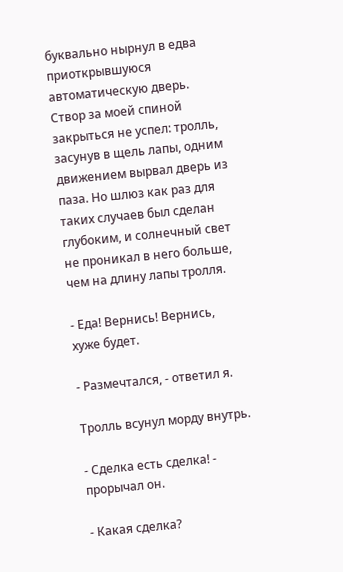буквально нырнул в едва приоткрывшуюся автоматическую дверь. Створ за моей спиной закрыться не успел: тролль, засунув в щель лапы, одним движением вырвал дверь из паза. Но шлюз как раз для таких случаев был сделан глубоким, и солнечный свет не проникал в него больше, чем на длину лапы тролля.

- Еда! Вернись! Вернись, хуже будет.

- Размечтался, - ответил я.

Тролль всунул морду внутрь.

- Сделка есть сделка! - прорычал он.

- Какая сделка?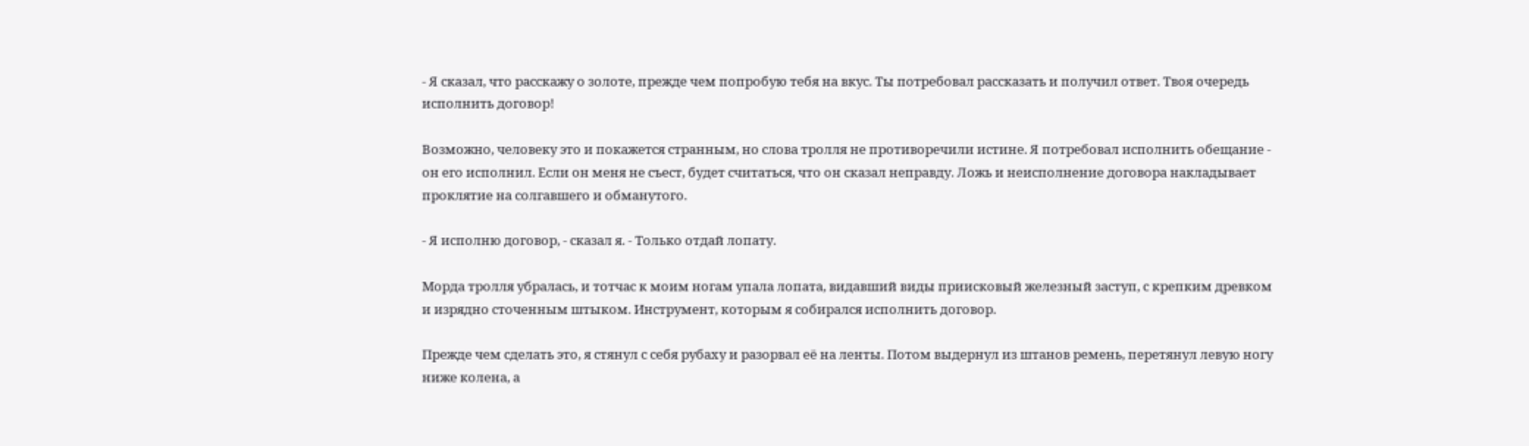- Я сказал, что расскажу о золоте, прежде чем попробую тебя на вкус. Ты потребовал рассказать и получил ответ. Твоя очередь исполнить договор!

Возможно, человеку это и покажется странным, но слова тролля не противоречили истине. Я потребовал исполнить обещание - он его исполнил. Если он меня не съест, будет считаться, что он сказал неправду. Ложь и неисполнение договора накладывает проклятие на солгавшего и обманутого.

- Я исполню договор, - сказал я. - Только отдай лопату.

Морда тролля убралась, и тотчас к моим ногам упала лопата, видавший виды приисковый железный заступ, с крепким древком и изрядно сточенным штыком. Инструмент, которым я собирался исполнить договор.

Прежде чем сделать это, я стянул с себя рубаху и разорвал её на ленты. Потом выдернул из штанов ремень, перетянул левую ногу ниже колена, а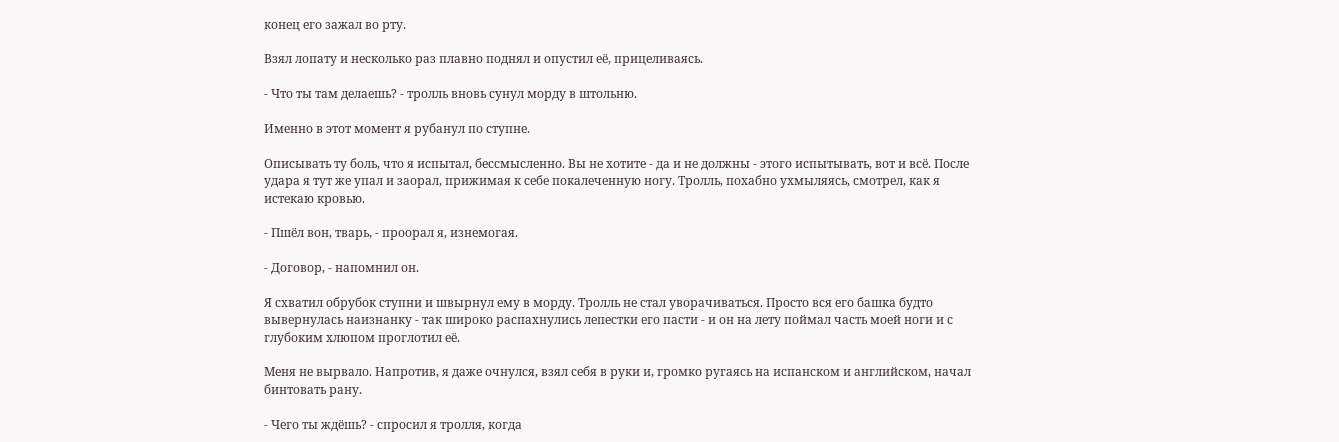конец его зажал во рту.

Взял лопату и несколько раз плавно поднял и опустил её, прицеливаясь.

- Что ты там делаешь? - тролль вновь сунул морду в штольню.

Именно в этот момент я рубанул по ступне.

Описывать ту боль, что я испытал, бессмысленно. Вы не хотите - да и не должны - этого испытывать, вот и всё. После удара я тут же упал и заорал, прижимая к себе покалеченную ногу. Тролль, похабно ухмыляясь, смотрел, как я истекаю кровью.

- Пшёл вон, тварь, - проорал я, изнемогая.

- Договор, - напомнил он.

Я схватил обрубок ступни и швырнул ему в морду. Тролль не стал уворачиваться. Просто вся его башка будто вывернулась наизнанку - так широко распахнулись лепестки его пасти - и он на лету поймал часть моей ноги и с глубоким хлюпом проглотил её.

Меня не вырвало. Напротив, я даже очнулся, взял себя в руки и, громко ругаясь на испанском и английском, начал бинтовать рану.

- Чего ты ждёшь? - спросил я тролля, когда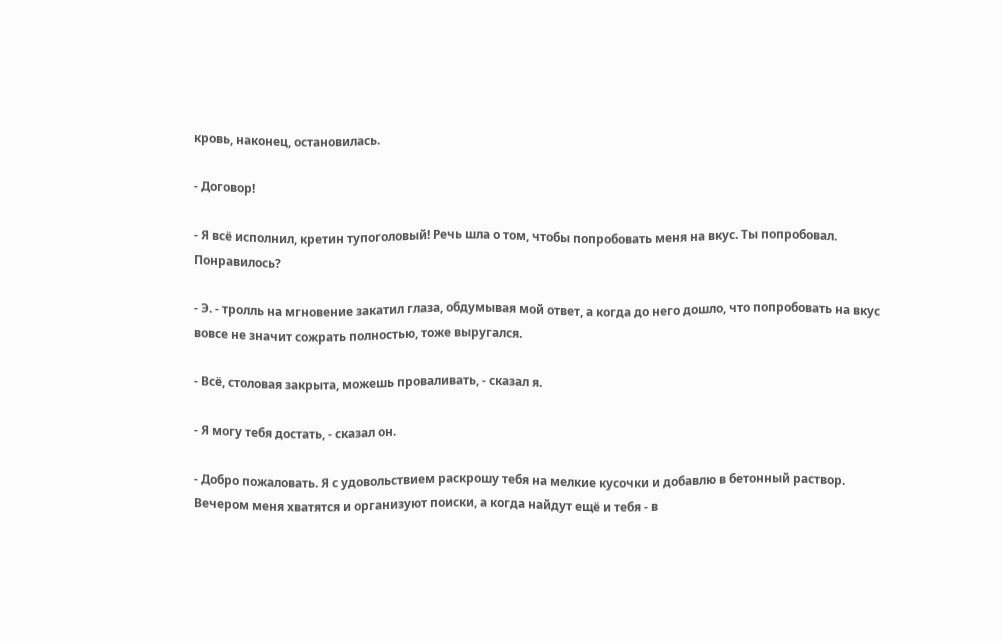кровь, наконец, остановилась.

- Договор!

- Я всё исполнил, кретин тупоголовый! Речь шла о том, чтобы попробовать меня на вкус. Ты попробовал. Понравилось?

- Э. - тролль на мгновение закатил глаза, обдумывая мой ответ, а когда до него дошло, что попробовать на вкус вовсе не значит сожрать полностью, тоже выругался.

- Всё, столовая закрыта, можешь проваливать, - сказал я.

- Я могу тебя достать, - сказал он.

- Добро пожаловать. Я с удовольствием раскрошу тебя на мелкие кусочки и добавлю в бетонный раствор. Вечером меня хватятся и организуют поиски, а когда найдут ещё и тебя - в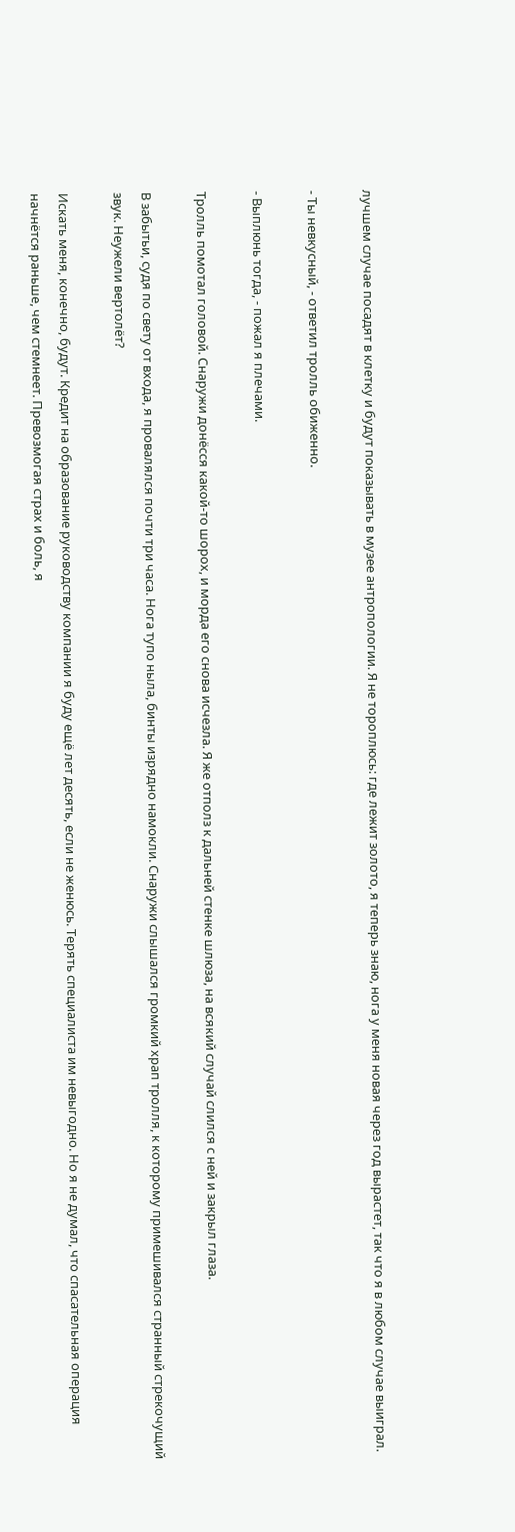лучшем случае посадят в клетку и будут показывать в музее антропологии. Я не тороплюсь: где лежит золото, я теперь знаю, нога у меня новая через год вырастет, так что я в любом случае выиграл.

- Ты невкусный, - ответил тролль обиженно.

- Выплюнь тогда, - пожал я плечами.

Тролль помотал головой. Снаружи донёсся какой-то шорох, и морда его снова исчезла. Я же отполз к дальней стенке шлюза, на всякий случай слился с ней и закрыл глаза.

В забытьи, судя по свету от входа, я провалялся почти три часа. Нога тупо ныла, бинты изрядно намокли. Снаружи слышался громкий храп тролля, к которому примешивался странный стрекочущий звук. Неужели вертолёт?

Искать меня, конечно, будут. Кредит на образование руководству компании я буду ещё лет десять, если не женюсь. Терять специалиста им невыгодно. Но я не думал, что спасательная операция начнётся раньше, чем стемнеет. Превозмогая страх и боль, я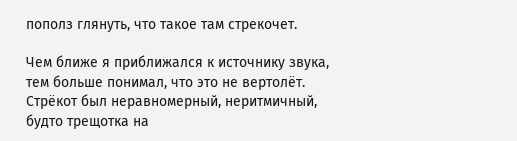пополз глянуть, что такое там стрекочет.

Чем ближе я приближался к источнику звука, тем больше понимал, что это не вертолёт. Стрёкот был неравномерный, неритмичный, будто трещотка на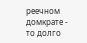реечном домкрате - то долго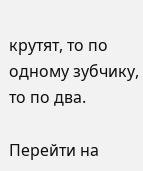крутят, то по одному зубчику, то по два.

Перейти на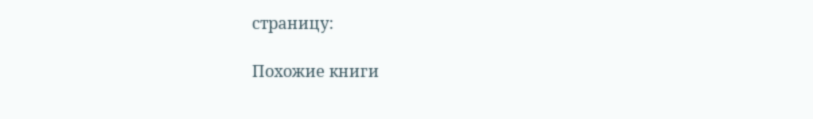страницу:

Похожие книги